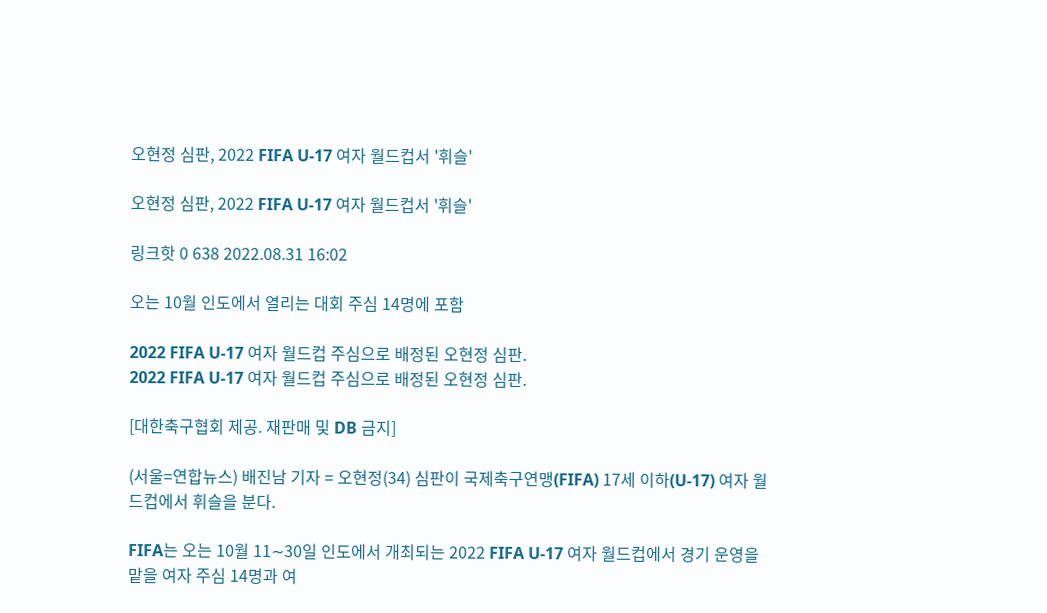오현정 심판, 2022 FIFA U-17 여자 월드컵서 '휘슬'

오현정 심판, 2022 FIFA U-17 여자 월드컵서 '휘슬'

링크핫 0 638 2022.08.31 16:02

오는 10월 인도에서 열리는 대회 주심 14명에 포함

2022 FIFA U-17 여자 월드컵 주심으로 배정된 오현정 심판.
2022 FIFA U-17 여자 월드컵 주심으로 배정된 오현정 심판.

[대한축구협회 제공. 재판매 및 DB 금지]

(서울=연합뉴스) 배진남 기자 = 오현정(34) 심판이 국제축구연맹(FIFA) 17세 이하(U-17) 여자 월드컵에서 휘슬을 분다.

FIFA는 오는 10월 11∼30일 인도에서 개최되는 2022 FIFA U-17 여자 월드컵에서 경기 운영을 맡을 여자 주심 14명과 여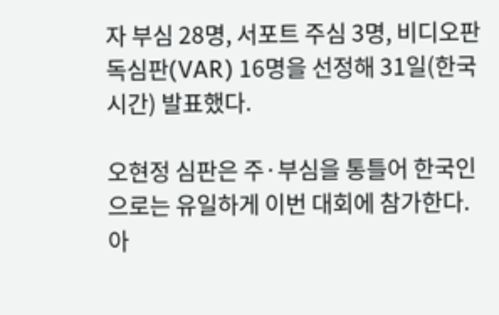자 부심 28명, 서포트 주심 3명, 비디오판독심판(VAR) 16명을 선정해 31일(한국시간) 발표했다.

오현정 심판은 주·부심을 통틀어 한국인으로는 유일하게 이번 대회에 참가한다. 아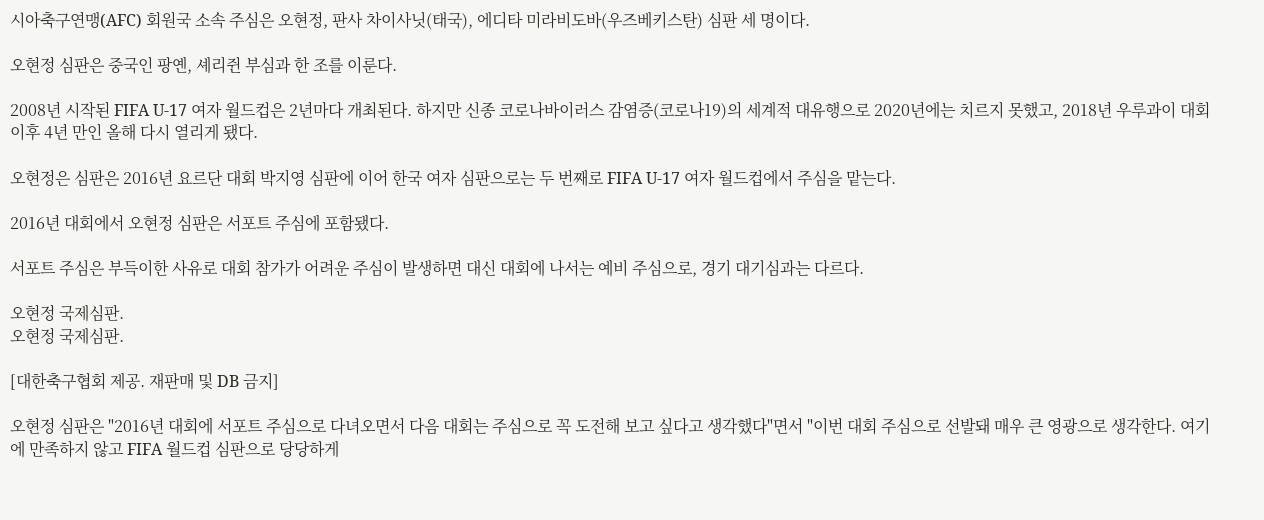시아축구연맹(AFC) 회원국 소속 주심은 오현정, 판사 차이사닛(태국), 에디타 미라비도바(우즈베키스탄) 심판 세 명이다.

오현정 심판은 중국인 팡옌, 셰리쥔 부심과 한 조를 이룬다.

2008년 시작된 FIFA U-17 여자 월드컵은 2년마다 개최된다. 하지만 신종 코로나바이러스 감염증(코로나19)의 세계적 대유행으로 2020년에는 치르지 못했고, 2018년 우루과이 대회 이후 4년 만인 올해 다시 열리게 됐다.

오현정은 심판은 2016년 요르단 대회 박지영 심판에 이어 한국 여자 심판으로는 두 번째로 FIFA U-17 여자 월드컵에서 주심을 맡는다.

2016년 대회에서 오현정 심판은 서포트 주심에 포함됐다.

서포트 주심은 부득이한 사유로 대회 참가가 어려운 주심이 발생하면 대신 대회에 나서는 예비 주심으로, 경기 대기심과는 다르다.

오현정 국제심판.
오현정 국제심판.

[대한축구협회 제공. 재판매 및 DB 금지]

오현정 심판은 "2016년 대회에 서포트 주심으로 다녀오면서 다음 대회는 주심으로 꼭 도전해 보고 싶다고 생각했다"면서 "이번 대회 주심으로 선발돼 매우 큰 영광으로 생각한다. 여기에 만족하지 않고 FIFA 월드컵 심판으로 당당하게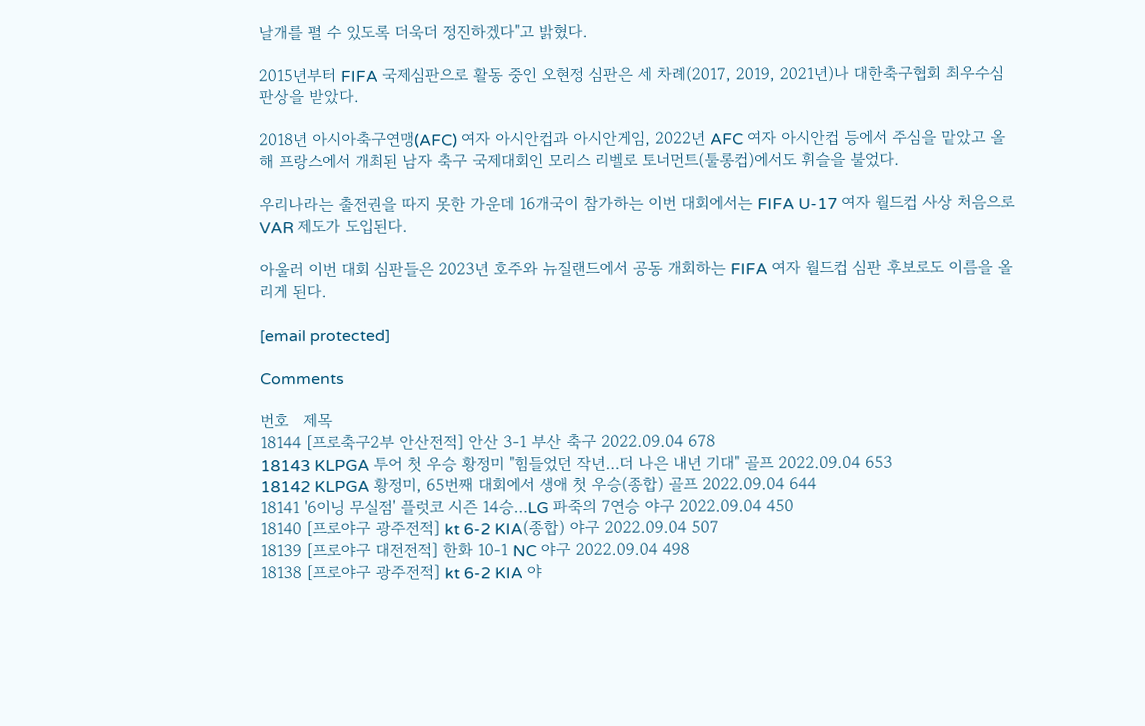날개를 펼 수 있도록 더욱더 정진하겠다"고 밝혔다.

2015년부터 FIFA 국제심판으로 활동 중인 오현정 심판은 세 차례(2017, 2019, 2021년)나 대한축구협회 최우수심판상을 받았다.

2018년 아시아축구연맹(AFC) 여자 아시안컵과 아시안게임, 2022년 AFC 여자 아시안컵 등에서 주심을 맡았고 올해 프랑스에서 개최된 남자 축구 국제대회인 모리스 리벨로 토너먼트(툴롱컵)에서도 휘슬을 불었다.

우리나라는 출전권을 따지 못한 가운데 16개국이 참가하는 이번 대회에서는 FIFA U-17 여자 월드컵 사상 처음으로 VAR 제도가 도입된다.

아울러 이번 대회 심판들은 2023년 호주와 뉴질랜드에서 공동 개회하는 FIFA 여자 월드컵 심판 후보로도 이름을 올리게 된다.

[email protected]

Comments

번호   제목
18144 [프로축구2부 안산전적] 안산 3-1 부산 축구 2022.09.04 678
18143 KLPGA 투어 첫 우승 황정미 "힘들었던 작년…더 나은 내년 기대" 골프 2022.09.04 653
18142 KLPGA 황정미, 65번째 대회에서 생애 첫 우승(종합) 골프 2022.09.04 644
18141 '6이닝 무실점' 플럿코 시즌 14승…LG 파죽의 7연승 야구 2022.09.04 450
18140 [프로야구 광주전적] kt 6-2 KIA(종합) 야구 2022.09.04 507
18139 [프로야구 대전전적] 한화 10-1 NC 야구 2022.09.04 498
18138 [프로야구 광주전적] kt 6-2 KIA 야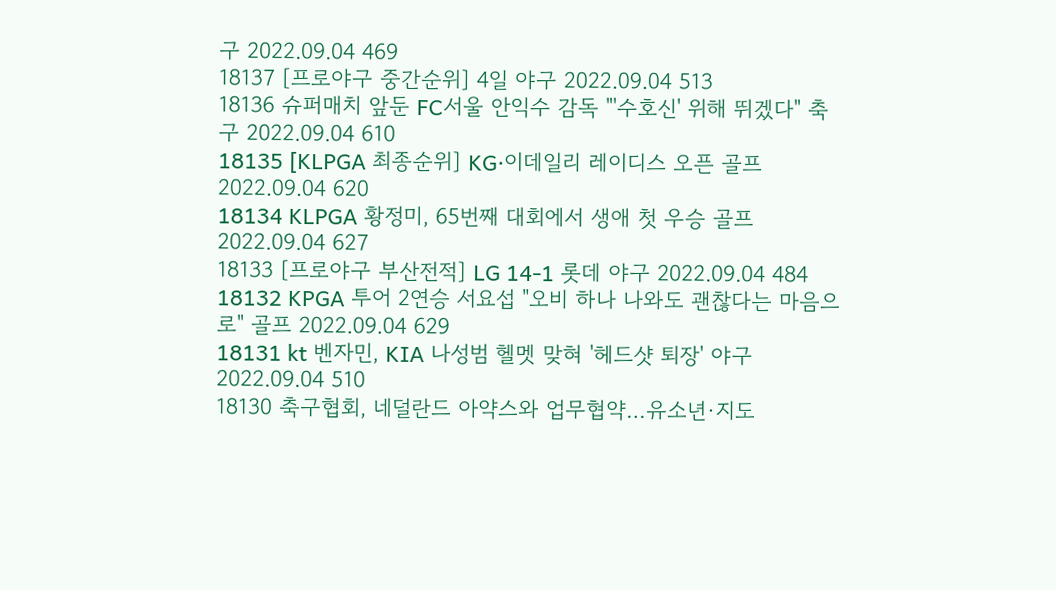구 2022.09.04 469
18137 [프로야구 중간순위] 4일 야구 2022.09.04 513
18136 슈퍼매치 앞둔 FC서울 안익수 감독 "'수호신' 위해 뛰겠다" 축구 2022.09.04 610
18135 [KLPGA 최종순위] KG·이데일리 레이디스 오픈 골프 2022.09.04 620
18134 KLPGA 황정미, 65번째 대회에서 생애 첫 우승 골프 2022.09.04 627
18133 [프로야구 부산전적] LG 14-1 롯데 야구 2022.09.04 484
18132 KPGA 투어 2연승 서요섭 "오비 하나 나와도 괜찮다는 마음으로" 골프 2022.09.04 629
18131 kt 벤자민, KIA 나성범 헬멧 맞혀 '헤드샷 퇴장' 야구 2022.09.04 510
18130 축구협회, 네덜란드 아약스와 업무협약…유소년·지도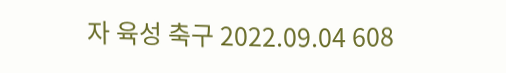자 육성 축구 2022.09.04 608